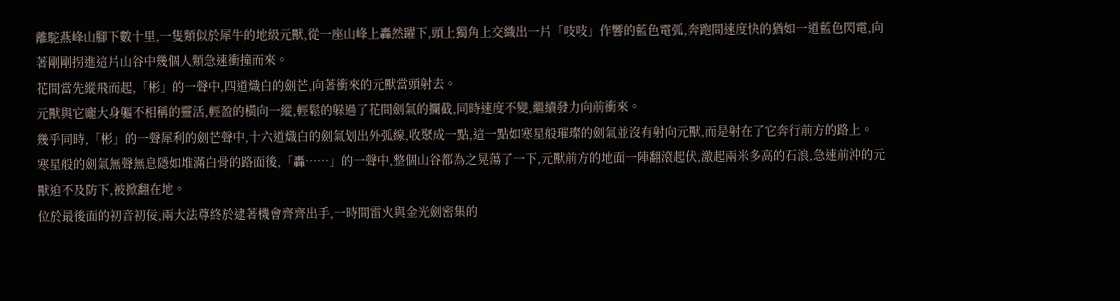離駝燕峰山腳下數十里,一隻類似於犀牛的地級元獸,從一座山峰上轟然躍下,頭上獨角上交織出一片「吱吱」作響的藍色電弧,奔跑間速度快的猶如一道藍色閃電,向著剛剛拐進這片山谷中幾個人類急速衝撞而來。
花間當先縱飛而起,「彬」的一聲中,四道熾白的劍芒,向著衝來的元獸當頭射去。
元獸與它龐大身軀不相稱的靈活,輕盈的橫向一縱,輕鬆的躲過了花間劍氣的攔截,同時速度不變,繼續發力向前衝來。
幾乎同時,「彬」的一聲犀利的劍芒聲中,十六道熾白的劍氣划出外弧線,收聚成一點,這一點如寒星般璀璨的劍氣並沒有射向元獸,而是射在了它奔行前方的路上。
寒星般的劍氣無聲無息隱如堆滿白骨的路面後,「轟……」的一聲中,整個山谷都為之晃蕩了一下,元獸前方的地面一陣翻滾起伏,激起兩米多高的石浪,急速前沖的元獸迫不及防下,被掀翻在地。
位於最後面的初音初佞,兩大法尊終於逮著機會齊齊出手,一時間雷火與金光劍密集的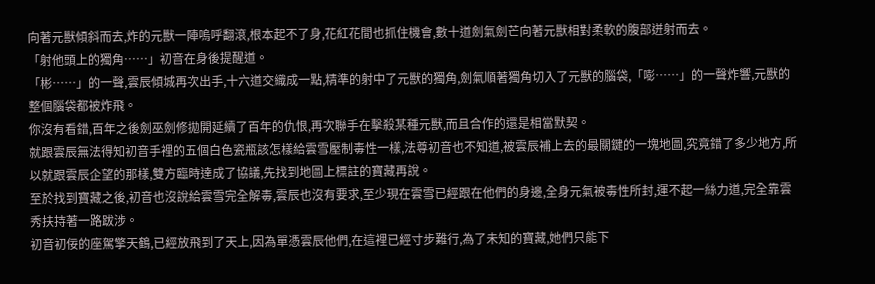向著元獸傾斜而去,炸的元獸一陣嗚呼翻滾,根本起不了身,花紅花間也抓住機會,數十道劍氣劍芒向著元獸相對柔軟的腹部迸射而去。
「射他頭上的獨角……」初音在身後提醒道。
「彬……」的一聲,雲辰傾城再次出手,十六道交織成一點,精準的射中了元獸的獨角,劍氣順著獨角切入了元獸的腦袋,「嘭……」的一聲炸響,元獸的整個腦袋都被炸飛。
你沒有看錯,百年之後劍巫劍修拋開延續了百年的仇恨,再次聯手在擊殺某種元獸,而且合作的還是相當默契。
就跟雲辰無法得知初音手裡的五個白色瓷瓶該怎樣給雲雪壓制毒性一樣,法尊初音也不知道,被雲辰補上去的最關鍵的一塊地圖,究竟錯了多少地方,所以就跟雲辰企望的那樣,雙方臨時達成了協議,先找到地圖上標註的寶藏再說。
至於找到寶藏之後,初音也沒說給雲雪完全解毒,雲辰也沒有要求,至少現在雲雪已經跟在他們的身邊,全身元氣被毒性所封,運不起一絲力道,完全靠雲秀扶持著一路跋涉。
初音初佞的座駕擎天鶴,已經放飛到了天上,因為單憑雲辰他們,在這裡已經寸步難行,為了未知的寶藏,她們只能下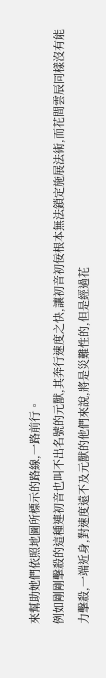來幫助她們依照地圖所標示的路線,一路前行。
例如剛剛擊殺的這種連初音也叫不出名號的元獸,其奔行速度之快,讓初音初佞根本無法鎖定施展法術,而花間雲辰同樣沒有能力擊殺,一端近身,對速度遠不及元獸的他們來說,將是災難性的,但是經過花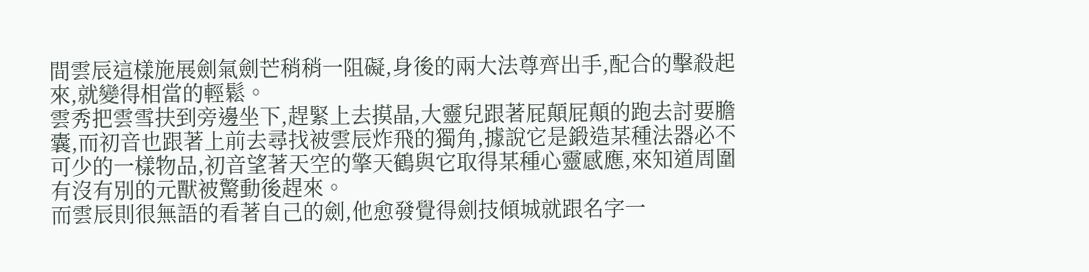間雲辰這樣施展劍氣劍芒稍稍一阻礙,身後的兩大法尊齊出手,配合的擊殺起來,就變得相當的輕鬆。
雲秀把雲雪扶到旁邊坐下,趕緊上去摸晶,大靈兒跟著屁顛屁顛的跑去討要膽囊,而初音也跟著上前去尋找被雲辰炸飛的獨角,據說它是鍛造某種法器必不可少的一樣物品,初音望著天空的擎天鶴與它取得某種心靈感應,來知道周圍有沒有別的元獸被驚動後趕來。
而雲辰則很無語的看著自己的劍,他愈發覺得劍技傾城就跟名字一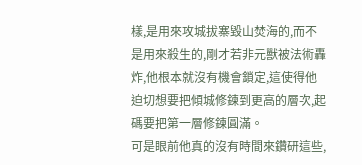樣,是用來攻城拔寨毀山焚海的,而不是用來殺生的,剛才若非元獸被法術轟炸,他根本就沒有機會鎖定,這使得他迫切想要把傾城修鍊到更高的層次,起碼要把第一層修鍊圓滿。
可是眼前他真的沒有時間來鑽研這些,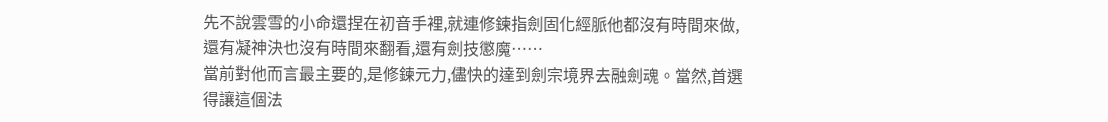先不說雲雪的小命還捏在初音手裡,就連修鍊指劍固化經脈他都沒有時間來做,還有凝神決也沒有時間來翻看,還有劍技懲魔……
當前對他而言最主要的,是修鍊元力,儘快的達到劍宗境界去融劍魂。當然,首選得讓這個法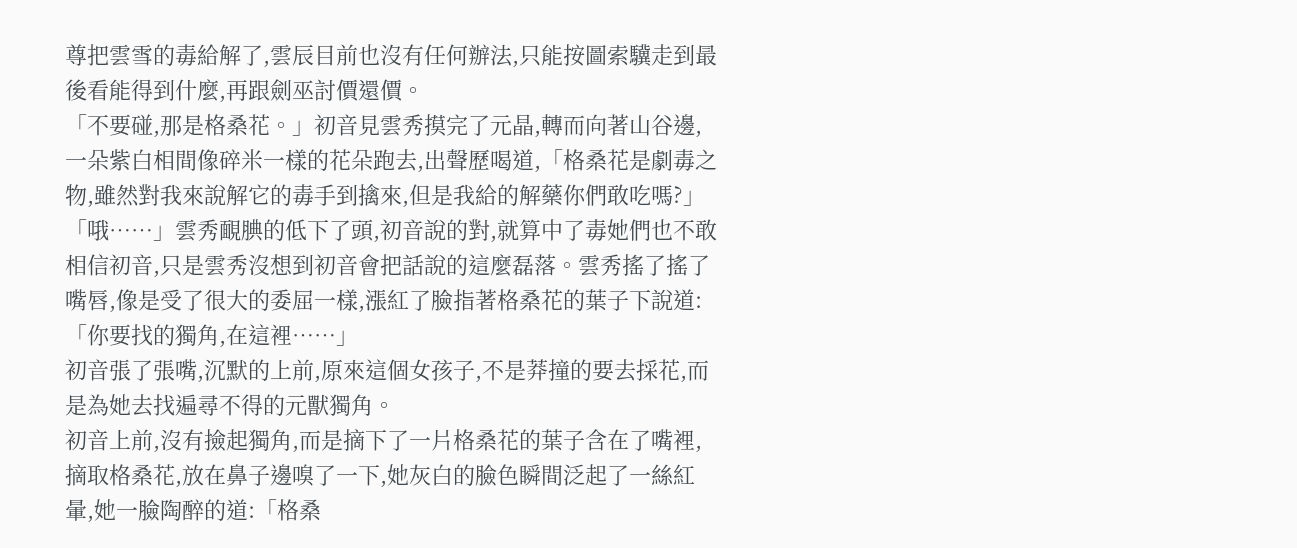尊把雲雪的毒給解了,雲辰目前也沒有任何辦法,只能按圖索驥走到最後看能得到什麼,再跟劍巫討價還價。
「不要碰,那是格桑花。」初音見雲秀摸完了元晶,轉而向著山谷邊,一朵紫白相間像碎米一樣的花朵跑去,出聲歷喝道,「格桑花是劇毒之物,雖然對我來說解它的毒手到擒來,但是我給的解藥你們敢吃嗎?」
「哦……」雲秀靦腆的低下了頭,初音說的對,就算中了毒她們也不敢相信初音,只是雲秀沒想到初音會把話說的這麼磊落。雲秀搖了搖了嘴唇,像是受了很大的委屈一樣,漲紅了臉指著格桑花的葉子下說道:「你要找的獨角,在這裡……」
初音張了張嘴,沉默的上前,原來這個女孩子,不是莽撞的要去採花,而是為她去找遍尋不得的元獸獨角。
初音上前,沒有撿起獨角,而是摘下了一片格桑花的葉子含在了嘴裡,摘取格桑花,放在鼻子邊嗅了一下,她灰白的臉色瞬間泛起了一絲紅暈,她一臉陶醉的道:「格桑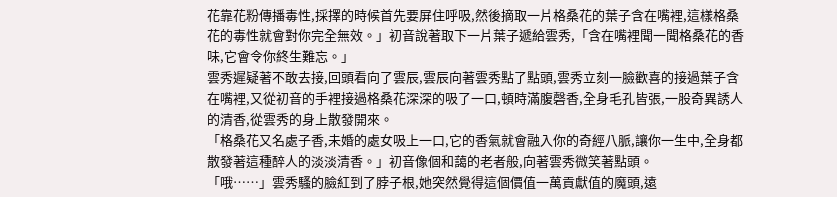花靠花粉傳播毒性,採擇的時候首先要屏住呼吸,然後摘取一片格桑花的葉子含在嘴裡,這樣格桑花的毒性就會對你完全無效。」初音說著取下一片葉子遞給雲秀,「含在嘴裡聞一聞格桑花的香味,它會令你終生難忘。」
雲秀遲疑著不敢去接,回頭看向了雲辰,雲辰向著雲秀點了點頭,雲秀立刻一臉歡喜的接過葉子含在嘴裡,又從初音的手裡接過格桑花深深的吸了一口,頓時滿腹磬香,全身毛孔皆張,一股奇異誘人的清香,從雲秀的身上散發開來。
「格桑花又名處子香,未婚的處女吸上一口,它的香氣就會融入你的奇經八脈,讓你一生中,全身都散發著這種醉人的淡淡清香。」初音像個和藹的老者般,向著雲秀微笑著點頭。
「哦……」雲秀騷的臉紅到了脖子根,她突然覺得這個價值一萬貢獻值的魔頭,遠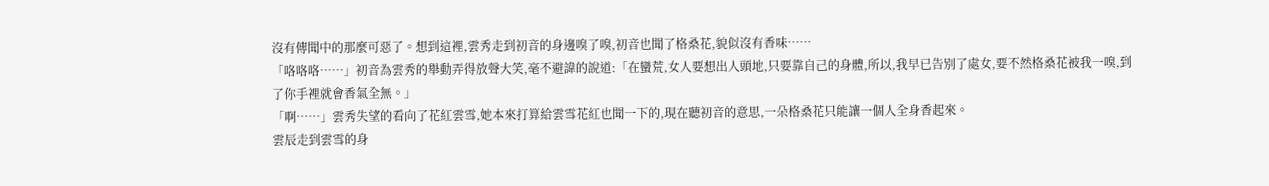沒有傳聞中的那麼可惡了。想到這裡,雲秀走到初音的身邊嗅了嗅,初音也聞了格桑花,貌似沒有香味……
「咯咯咯……」初音為雲秀的舉動弄得放聲大笑,毫不避諱的說道:「在蠻荒,女人要想出人頭地,只要靠自己的身體,所以,我早已告別了處女,要不然格桑花被我一嗅,到了你手裡就會香氣全無。」
「啊……」雲秀失望的看向了花紅雲雪,她本來打算給雲雪花紅也聞一下的,現在聽初音的意思,一朵格桑花只能讓一個人全身香起來。
雲辰走到雲雪的身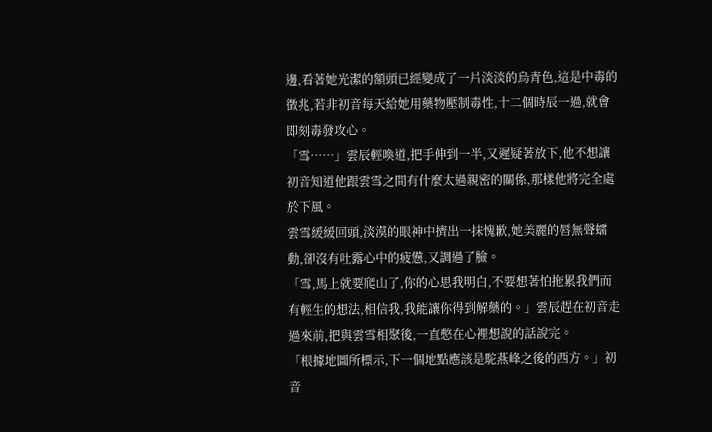邊,看著她光潔的額頭已經變成了一片淡淡的烏青色,這是中毒的徵兆,若非初音每天給她用藥物壓制毒性,十二個時辰一過,就會即刻毒發攻心。
「雪……」雲辰輕喚道,把手伸到一半,又遲疑著放下,他不想讓初音知道他跟雲雪之間有什麼太過親密的關係,那樣他將完全處於下風。
雲雪緩緩回頭,淡漠的眼神中擠出一抹愧歉,她美麗的唇無聲蠕動,卻沒有吐露心中的疲憊,又調過了臉。
「雪,馬上就要爬山了,你的心思我明白,不要想著怕拖累我們而有輕生的想法,相信我,我能讓你得到解藥的。」雲辰趕在初音走過來前,把與雲雪相聚後,一直憋在心裡想說的話說完。
「根據地圖所標示,下一個地點應該是駝燕峰之後的西方。」初音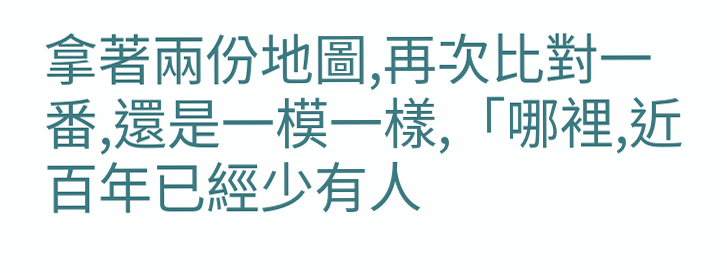拿著兩份地圖,再次比對一番,還是一模一樣,「哪裡,近百年已經少有人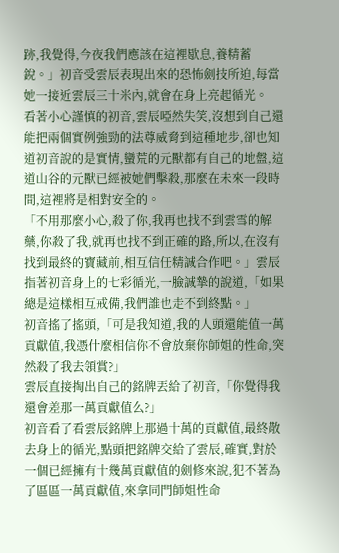跡,我覺得,今夜我們應該在這裡歇息,養精蓄銳。」初音受雲辰表現出來的恐怖劍技所迫,每當她一接近雲辰三十米內,就會在身上亮起循光。
看著小心謹慎的初音,雲辰啞然失笑,沒想到自己還能把兩個實例強勁的法尊威脅到這種地步,卻也知道初音說的是實情,蠻荒的元獸都有自己的地盤,這道山谷的元獸已經被她們擊殺,那麼在未來一段時間,這裡將是相對安全的。
「不用那麼小心,殺了你,我再也找不到雲雪的解藥,你殺了我,就再也找不到正確的路,所以,在沒有找到最終的寶藏前,相互信任精誠合作吧。」雲辰指著初音身上的七彩循光,一臉誠摯的說道,「如果總是這樣相互戒備,我們誰也走不到終點。」
初音搖了搖頭,「可是我知道,我的人頭還能值一萬貢獻值,我憑什麼相信你不會放棄你師姐的性命,突然殺了我去領賞?」
雲辰直接掏出自己的銘牌丟給了初音,「你覺得我還會差那一萬貢獻值么?」
初音看了看雲辰銘牌上那過十萬的貢獻值,最終散去身上的循光,點頭把銘牌交給了雲辰,確實,對於一個已經擁有十幾萬貢獻值的劍修來說,犯不著為了區區一萬貢獻值,來拿同門師姐性命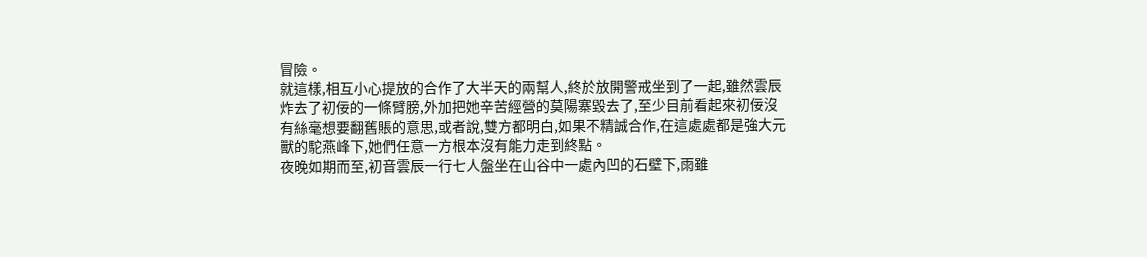冒險。
就這樣,相互小心提放的合作了大半天的兩幫人,終於放開警戒坐到了一起,雖然雲辰炸去了初佞的一條臂膀,外加把她辛苦經營的莫陽寨毀去了,至少目前看起來初佞沒有絲毫想要翻舊賬的意思,或者說,雙方都明白,如果不精誠合作,在這處處都是強大元獸的駝燕峰下,她們任意一方根本沒有能力走到終點。
夜晚如期而至,初音雲辰一行七人盤坐在山谷中一處內凹的石壁下,雨雖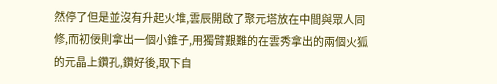然停了但是並沒有升起火堆,雲辰開啟了聚元塔放在中間與眾人同修,而初佞則拿出一個小錐子,用獨臂艱難的在雲秀拿出的兩個火狐的元晶上鑽孔,鑽好後,取下自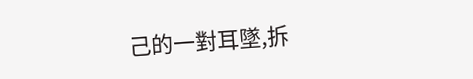己的一對耳墜,拆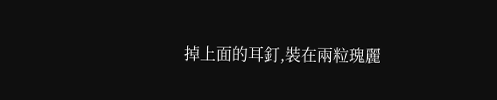掉上面的耳釘,裝在兩粒瑰麗